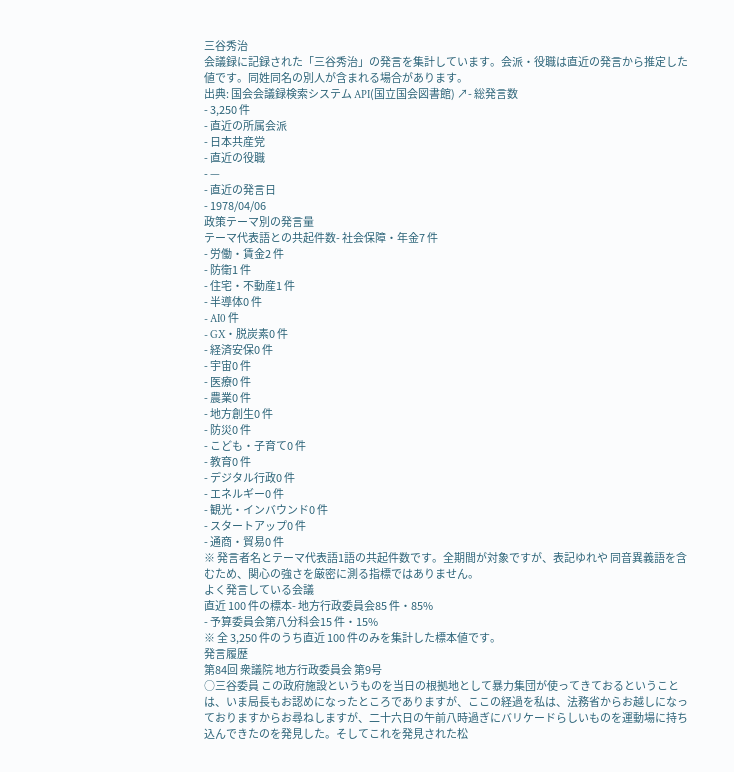三谷秀治
会議録に記録された「三谷秀治」の発言を集計しています。会派・役職は直近の発言から推定した値です。同姓同名の別人が含まれる場合があります。
出典: 国会会議録検索システム API(国立国会図書館) ↗- 総発言数
- 3,250 件
- 直近の所属会派
- 日本共産党
- 直近の役職
- —
- 直近の発言日
- 1978/04/06
政策テーマ別の発言量
テーマ代表語との共起件数- 社会保障・年金7 件
- 労働・賃金2 件
- 防衛1 件
- 住宅・不動産1 件
- 半導体0 件
- AI0 件
- GX・脱炭素0 件
- 経済安保0 件
- 宇宙0 件
- 医療0 件
- 農業0 件
- 地方創生0 件
- 防災0 件
- こども・子育て0 件
- 教育0 件
- デジタル行政0 件
- エネルギー0 件
- 観光・インバウンド0 件
- スタートアップ0 件
- 通商・貿易0 件
※ 発言者名とテーマ代表語1語の共起件数です。全期間が対象ですが、表記ゆれや 同音異義語を含むため、関心の強さを厳密に測る指標ではありません。
よく発言している会議
直近 100 件の標本- 地方行政委員会85 件・85%
- 予算委員会第八分科会15 件・15%
※ 全 3,250 件のうち直近 100 件のみを集計した標本値です。
発言履歴
第84回 衆議院 地方行政委員会 第9号
○三谷委員 この政府施設というものを当日の根拠地として暴力集団が使ってきておるということは、いま局長もお認めになったところでありますが、ここの経過を私は、法務省からお越しになっておりますからお尋ねしますが、二十六日の午前八時過ぎにバリケードらしいものを運動場に持ち込んできたのを発見した。そしてこれを発見された松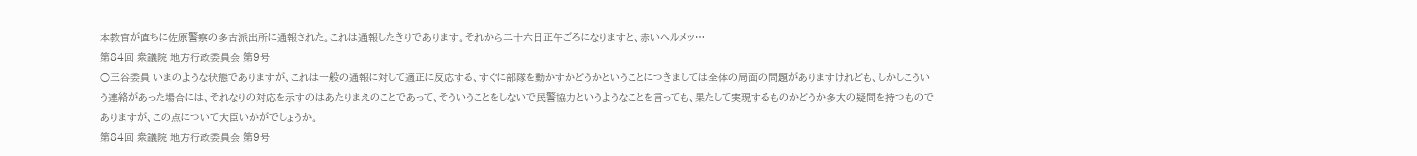本教官が直ちに佐原警察の多古派出所に通報された。これは通報したきりであります。それから二十六日正午ごろになりますと、赤いヘルメッ…
第84回 衆議院 地方行政委員会 第9号
○三谷委員 いまのような状態でありますが、これは一般の通報に対して適正に反応する、すぐに部隊を動かすかどうかということにつきましては全体の局面の問題がありますけれども、しかしこういう連絡があった場合には、それなりの対応を示すのはあたりまえのことであって、そういうことをしないで民警協力というようなことを言っても、果たして実現するものかどうか多大の疑問を持つものでありますが、この点について大臣いかがでしょうか。
第84回 衆議院 地方行政委員会 第9号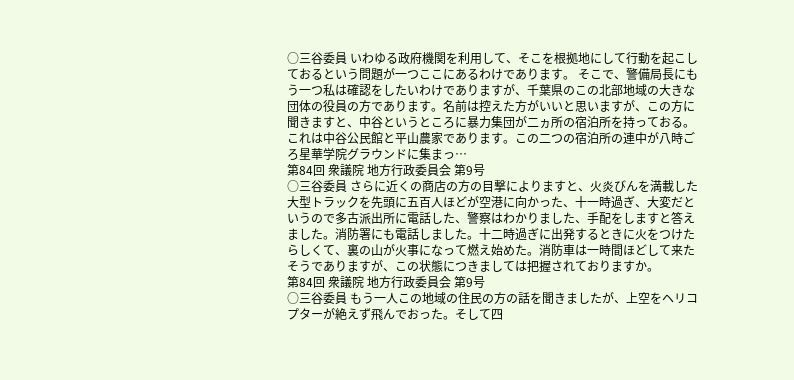○三谷委員 いわゆる政府機関を利用して、そこを根拠地にして行動を起こしておるという問題が一つここにあるわけであります。 そこで、警備局長にもう一つ私は確認をしたいわけでありますが、千葉県のこの北部地域の大きな団体の役員の方であります。名前は控えた方がいいと思いますが、この方に聞きますと、中谷というところに暴力集団が二ヵ所の宿泊所を持っておる。これは中谷公民館と平山農家であります。この二つの宿泊所の連中が八時ごろ星華学院グラウンドに集まっ…
第84回 衆議院 地方行政委員会 第9号
○三谷委員 さらに近くの商店の方の目撃によりますと、火炎びんを満載した大型トラックを先頭に五百人ほどが空港に向かった、十一時過ぎ、大変だというので多古派出所に電話した、警察はわかりました、手配をしますと答えました。消防署にも電話しました。十二時過ぎに出発するときに火をつけたらしくて、裏の山が火事になって燃え始めた。消防車は一時間ほどして来たそうでありますが、この状態につきましては把握されておりますか。
第84回 衆議院 地方行政委員会 第9号
○三谷委員 もう一人この地域の住民の方の話を聞きましたが、上空をヘリコプターが絶えず飛んでおった。そして四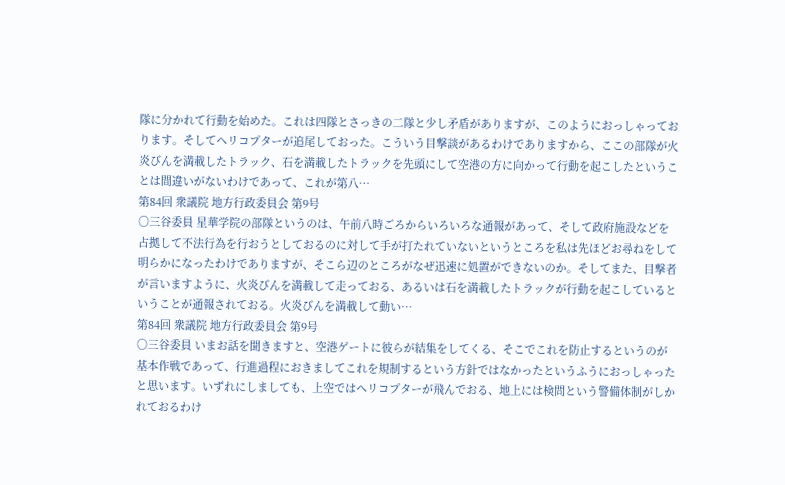隊に分かれて行動を始めた。これは四隊とさっきの二隊と少し矛盾がありますが、このようにおっしゃっております。そしてヘリコプターが追尾しておった。こういう目撃談があるわけでありますから、ここの部隊が火炎びんを満載したトラック、石を満載したトラックを先頭にして空港の方に向かって行動を起こしたということは間違いがないわけであって、これが第八…
第84回 衆議院 地方行政委員会 第9号
○三谷委員 星華学院の部隊というのは、午前八時ごろからいろいろな通報があって、そして政府施設などを占拠して不法行為を行おうとしておるのに対して手が打たれていないというところを私は先ほどお尋ねをして明らかになったわけでありますが、そこら辺のところがなぜ迅速に処置ができないのか。そしてまた、目撃者が言いますように、火炎びんを満載して走っておる、あるいは石を満載したトラックが行動を起こしているということが通報されておる。火炎びんを満載して動い…
第84回 衆議院 地方行政委員会 第9号
○三谷委員 いまお話を聞きますと、空港ゲートに彼らが結集をしてくる、そこでこれを防止するというのが基本作戦であって、行進過程におきましてこれを規制するという方針ではなかったというふうにおっしゃったと思います。いずれにしましても、上空ではヘリコプターが飛んでおる、地上には検問という警備体制がしかれておるわけ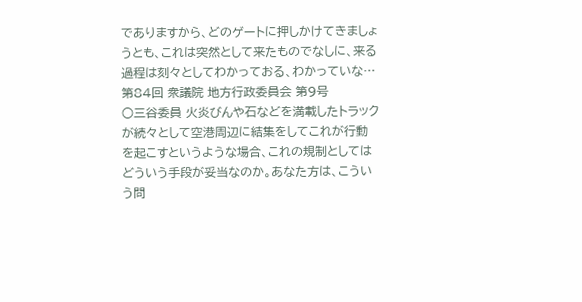でありますから、どのゲートに押しかけてきましょうとも、これは突然として来たものでなしに、来る過程は刻々としてわかっておる、わかっていな…
第84回 衆議院 地方行政委員会 第9号
○三谷委員 火炎びんや石などを満載したトラックが続々として空港周辺に結集をしてこれが行動を起こすというような場合、これの規制としてはどういう手段が妥当なのか。あなた方は、こういう問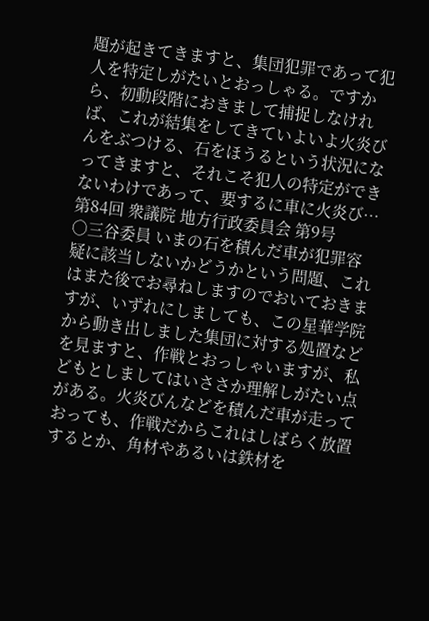題が起きてきますと、集団犯罪であって犯人を特定しがたいとおっしゃる。ですから、初動段階におきまして捕捉しなければ、これが結集をしてきていよいよ火炎びんをぶつける、石をほうるという状況になってきますと、それこそ犯人の特定ができないわけであって、要するに車に火炎び…
第84回 衆議院 地方行政委員会 第9号
○三谷委員 いまの石を積んだ車が犯罪容疑に該当しないかどうかという問題、これはまた後でお尋ねしますのでおいておきますが、いずれにしましても、この星華学院から動き出しました集団に対する処置などを見ますと、作戦とおっしゃいますが、私どもとしましてはいささか理解しがたい点がある。火炎びんなどを積んだ車が走っておっても、作戦だからこれはしばらく放置するとか、角材やあるいは鉄材を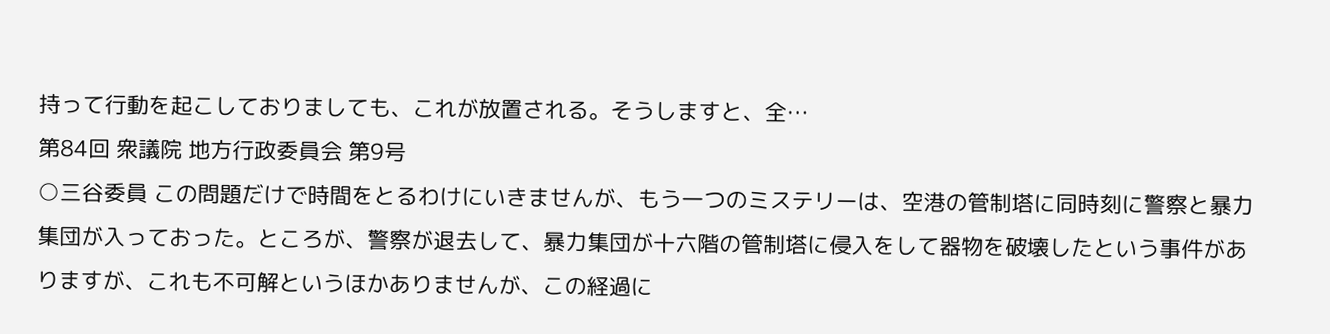持って行動を起こしておりましても、これが放置される。そうしますと、全…
第84回 衆議院 地方行政委員会 第9号
○三谷委員 この問題だけで時間をとるわけにいきませんが、もう一つのミステリーは、空港の管制塔に同時刻に警察と暴力集団が入っておった。ところが、警察が退去して、暴力集団が十六階の管制塔に侵入をして器物を破壊したという事件がありますが、これも不可解というほかありませんが、この経過に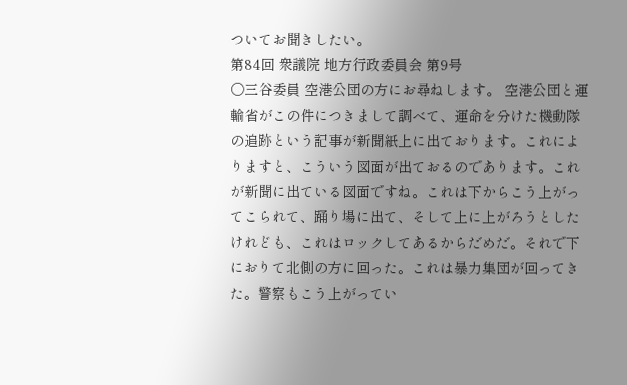ついてお聞きしたい。
第84回 衆議院 地方行政委員会 第9号
○三谷委員 空港公団の方にお尋ねします。 空港公団と運輸省がこの件につきまして調べて、運命を分けた機動隊の追跡という記事が新聞紙上に出ております。これによりますと、こういう図面が出ておるのであります。これが新聞に出ている図面ですね。これは下からこう上がってこられて、踊り場に出て、そして上に上がろうとしたけれども、これはロックしてあるからだめだ。それで下におりて北側の方に回った。これは暴力集団が回ってきた。警察もこう上がってい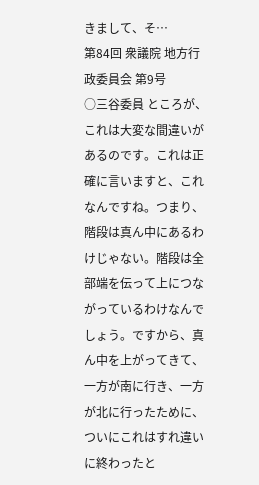きまして、そ…
第84回 衆議院 地方行政委員会 第9号
○三谷委員 ところが、これは大変な間違いがあるのです。これは正確に言いますと、これなんですね。つまり、階段は真ん中にあるわけじゃない。階段は全部端を伝って上につながっているわけなんでしょう。ですから、真ん中を上がってきて、一方が南に行き、一方が北に行ったために、ついにこれはすれ違いに終わったと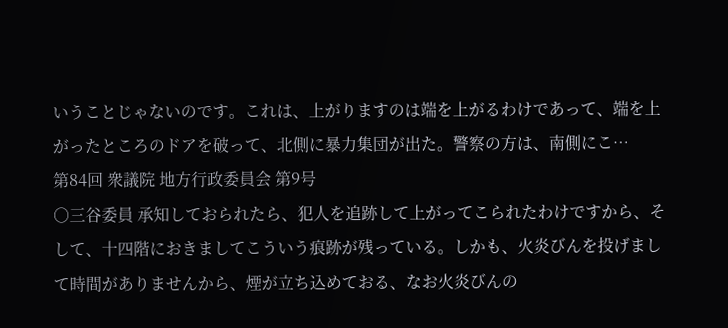いうことじゃないのです。これは、上がりますのは端を上がるわけであって、端を上がったところのドアを破って、北側に暴力集団が出た。警察の方は、南側にこ…
第84回 衆議院 地方行政委員会 第9号
○三谷委員 承知しておられたら、犯人を追跡して上がってこられたわけですから、そして、十四階におきましてこういう痕跡が残っている。しかも、火炎びんを投げまして時間がありませんから、煙が立ち込めておる、なお火炎びんの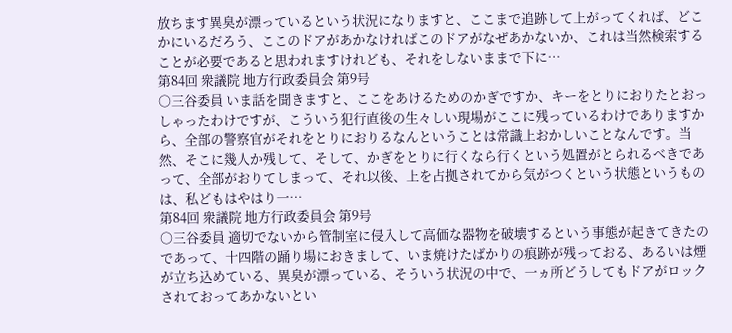放ちます異臭が漂っているという状況になりますと、ここまで追跡して上がってくれば、どこかにいるだろう、ここのドアがあかなければこのドアがなぜあかないか、これは当然検索することが必要であると思われますけれども、それをしないままで下に…
第84回 衆議院 地方行政委員会 第9号
○三谷委員 いま話を聞きますと、ここをあけるためのかぎですか、キーをとりにおりたとおっしゃったわけですが、こういう犯行直後の生々しい現場がここに残っているわけでありますから、全部の警察官がそれをとりにおりるなんということは常識上おかしいことなんです。当然、そこに幾人か残して、そして、かぎをとりに行くなら行くという処置がとられるべきであって、全部がおりてしまって、それ以後、上を占拠されてから気がつくという状態というものは、私どもはやはり一…
第84回 衆議院 地方行政委員会 第9号
○三谷委員 適切でないから管制室に侵入して高価な器物を破壊するという事態が起きてきたのであって、十四階の踊り場におきまして、いま焼けたばかりの痕跡が残っておる、あるいは煙が立ち込めている、異臭が漂っている、そういう状況の中で、一ヵ所どうしてもドアがロックされておってあかないとい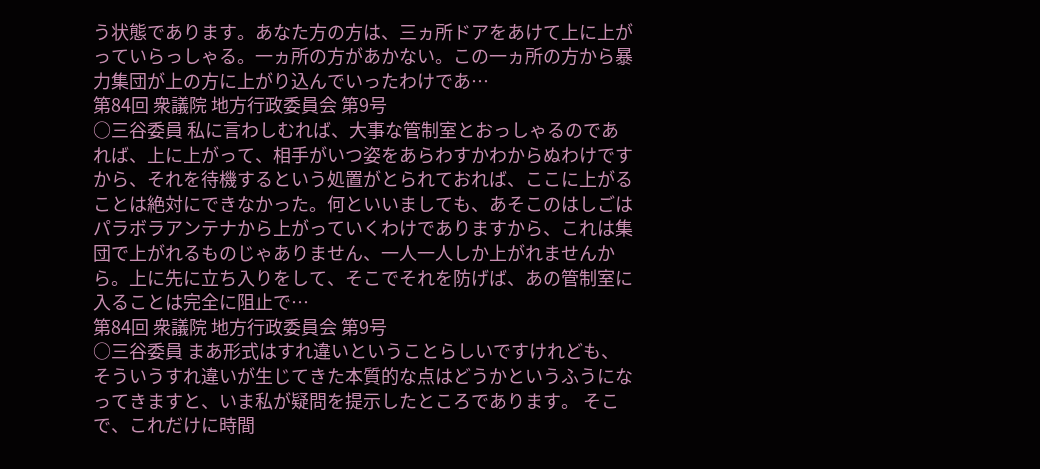う状態であります。あなた方の方は、三ヵ所ドアをあけて上に上がっていらっしゃる。一ヵ所の方があかない。この一ヵ所の方から暴力集団が上の方に上がり込んでいったわけであ…
第84回 衆議院 地方行政委員会 第9号
○三谷委員 私に言わしむれば、大事な管制室とおっしゃるのであれば、上に上がって、相手がいつ姿をあらわすかわからぬわけですから、それを待機するという処置がとられておれば、ここに上がることは絶対にできなかった。何といいましても、あそこのはしごはパラボラアンテナから上がっていくわけでありますから、これは集団で上がれるものじゃありません、一人一人しか上がれませんから。上に先に立ち入りをして、そこでそれを防げば、あの管制室に入ることは完全に阻止で…
第84回 衆議院 地方行政委員会 第9号
○三谷委員 まあ形式はすれ違いということらしいですけれども、そういうすれ違いが生じてきた本質的な点はどうかというふうになってきますと、いま私が疑問を提示したところであります。 そこで、これだけに時間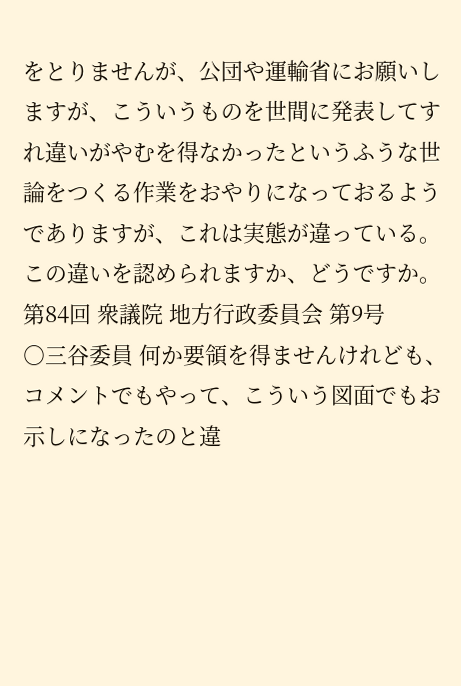をとりませんが、公団や運輸省にお願いしますが、こういうものを世間に発表してすれ違いがやむを得なかったというふうな世論をつくる作業をおやりになっておるようでありますが、これは実態が違っている。この違いを認められますか、どうですか。
第84回 衆議院 地方行政委員会 第9号
○三谷委員 何か要領を得ませんけれども、コメントでもやって、こういう図面でもお示しになったのと違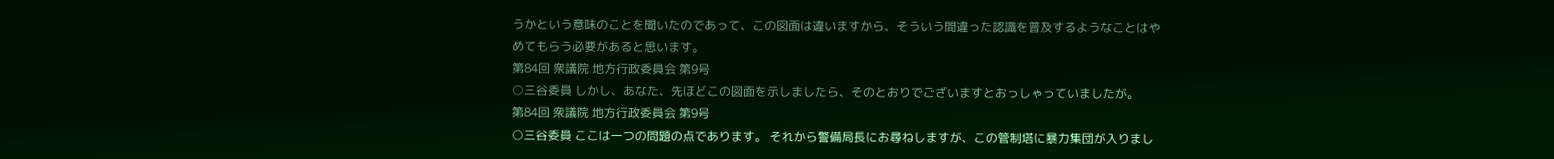うかという意味のことを聞いたのであって、この図面は違いますから、そういう間違った認識を普及するようなことはやめてもらう必要があると思います。
第84回 衆議院 地方行政委員会 第9号
○三谷委員 しかし、あなた、先ほどこの図面を示しましたら、そのとおりでございますとおっしゃっていましたが。
第84回 衆議院 地方行政委員会 第9号
○三谷委員 ここは一つの問題の点であります。 それから警備局長にお尋ねしますが、この管制塔に暴力集団が入りまし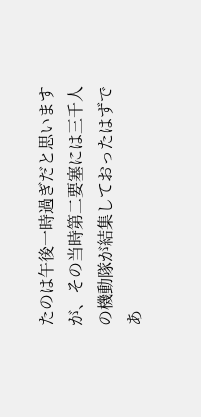たのは午後一時過ぎだと思いますが、その当時第二要塞には三千人の機動隊が結集しておったはずであ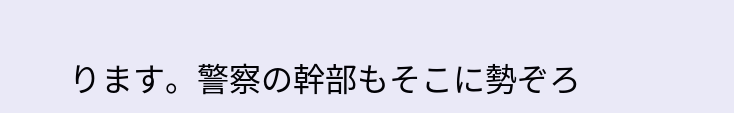ります。警察の幹部もそこに勢ぞろ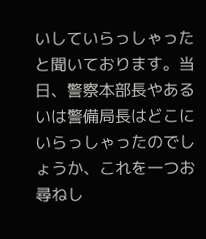いしていらっしゃったと聞いております。当日、警察本部長やあるいは警備局長はどこにいらっしゃったのでしょうか、これを一つお尋ねし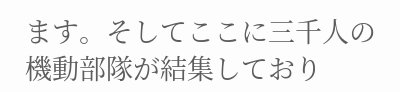ます。そしてここに三千人の機動部隊が結集しており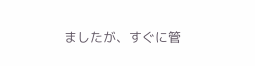ましたが、すぐに管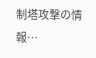制塔攻撃の情報…